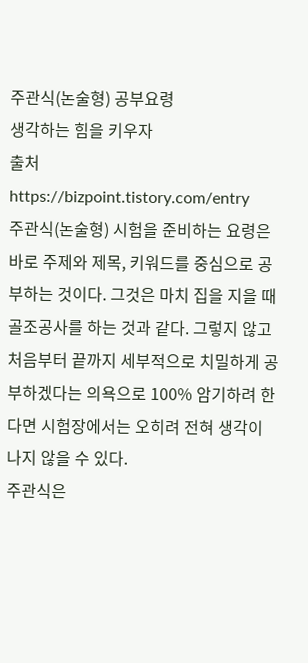주관식(논술형) 공부요령
생각하는 힘을 키우자
출처 https://bizpoint.tistory.com/entry
주관식(논술형) 시험을 준비하는 요령은 바로 주제와 제목, 키워드를 중심으로 공부하는 것이다. 그것은 마치 집을 지을 때 골조공사를 하는 것과 같다. 그렇지 않고 처음부터 끝까지 세부적으로 치밀하게 공부하겠다는 의욕으로 100% 암기하려 한다면 시험장에서는 오히려 전혀 생각이 나지 않을 수 있다.
주관식은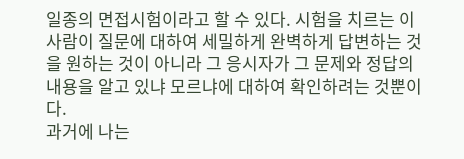일종의 면접시험이라고 할 수 있다. 시험을 치르는 이 사람이 질문에 대하여 세밀하게 완벽하게 답변하는 것을 원하는 것이 아니라 그 응시자가 그 문제와 정답의 내용을 알고 있냐 모르냐에 대하여 확인하려는 것뿐이다.
과거에 나는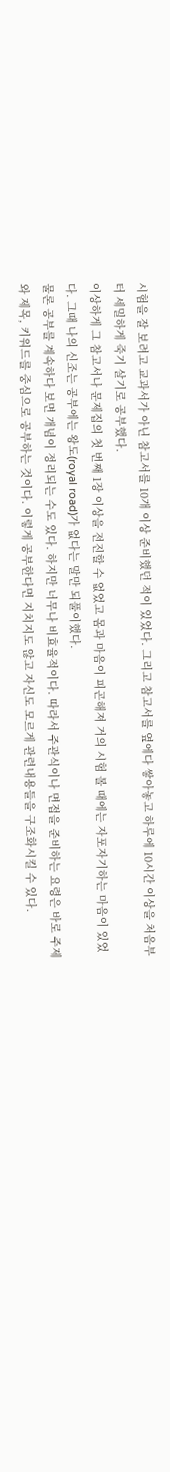시험을 잘 보려고 교과서가 아닌 참고서를 10개 이상 준비했던 적이 있었다. 그리고 참고서를 옆에다 쌓아놓고 하루에 10시간 이상을 처음부터 세밀하게 죽기 살기로 공부했다.
이상하게 그 참고서나 문제집의 첫 번째 1장 이상을 전진할 수 없었고 몸과 마음이 피곤해져 거의 시험 볼 때에는 자포자기하는 마음이 있었다. 그때 나의 신조는 공부에는 왕도(royal road)가 없다는 말만 되풀이했다.
물론 공부를 계속하다 보면 개념이 정리되는 수도 있다. 하지만 너무나 비효율적이다. 따라서 주관식이나 면접을 준비하는 요령은 바로 주제와 제목, 키워드를 중심으로 공부하는 것이다. 이렇게 공부한다면 지치지도 않고 자신도 모르게 관련내용들을 구조화시킬 수 있다.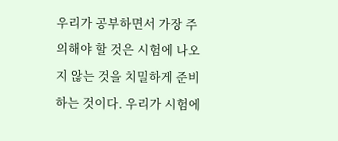우리가 공부하면서 가장 주의해야 할 것은 시험에 나오지 않는 것을 치밀하게 준비하는 것이다. 우리가 시험에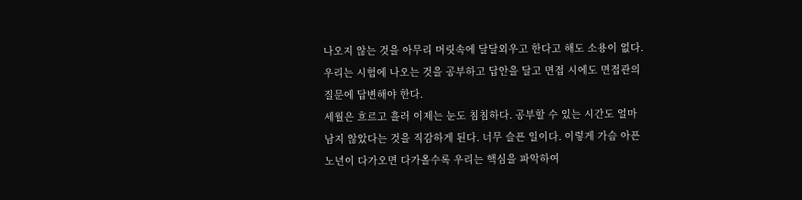나오지 않는 것을 아무리 머릿속에 달달외우고 한다고 해도 소용이 없다. 우리는 시험에 나오는 것을 공부하고 답안을 달고 면접 시에도 면접관의 질문에 답변해야 한다.
세월은 흐르고 흘러 이제는 눈도 침침하다. 공부할 수 있는 시간도 얼마 남지 않았다는 것을 직감하게 된다. 너무 슬픈 일이다. 이렇게 가슴 아픈 노년이 다가오면 다가올수록 우리는 핵심을 파악하여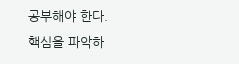공부해야 한다.
핵심을 파악하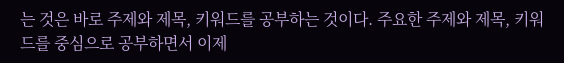는 것은 바로 주제와 제목, 키워드를 공부하는 것이다. 주요한 주제와 제목, 키워드를 중심으로 공부하면서 이제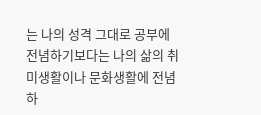는 나의 성격 그대로 공부에 전념하기보다는 나의 삶의 취미생활이나 문화생활에 전념하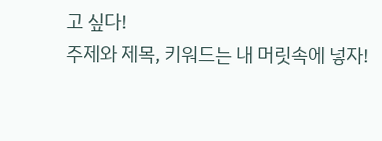고 싶다!
주제와 제목, 키워드는 내 머릿속에 넣자!